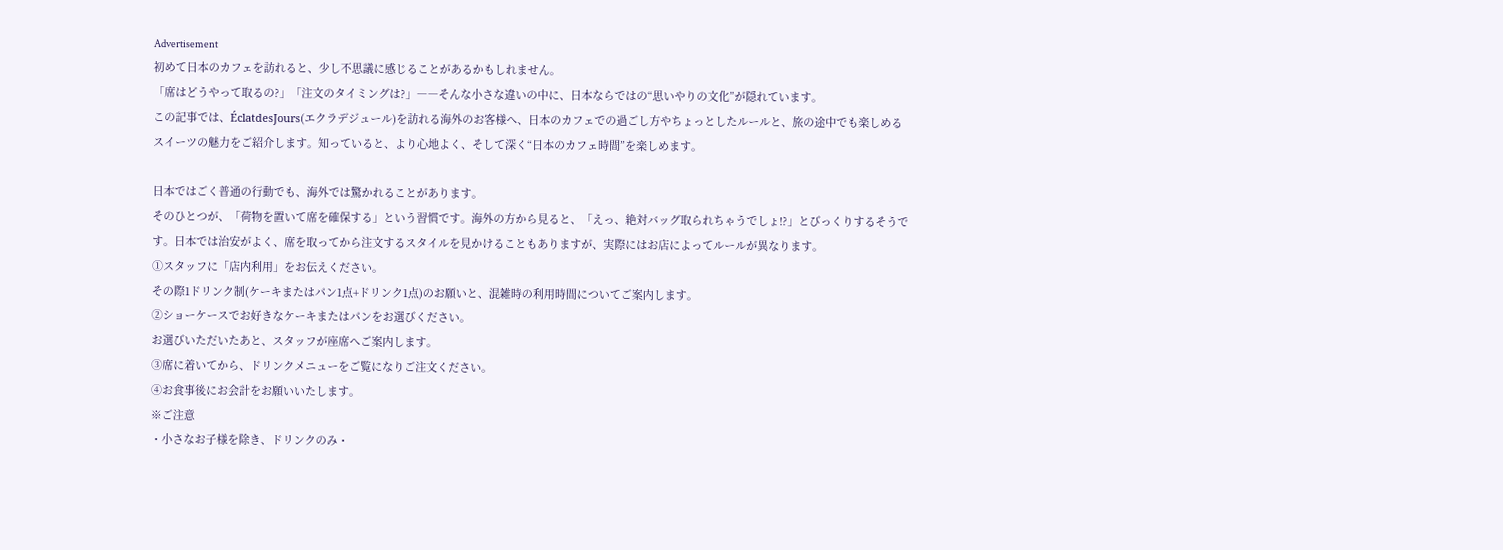Advertisement
初めて日本のカフェを訪れると、少し不思議に感じることがあるかもしれません。
「席はどうやって取るの?」「注文のタイミングは?」――そんな小さな違いの中に、日本ならではの“思いやりの文化”が隠れています。
この記事では、ÉclatdesJours(エクラデジュール)を訪れる海外のお客様へ、日本のカフェでの過ごし方やちょっとしたルールと、旅の途中でも楽しめるスイーツの魅力をご紹介します。知っていると、より心地よく、そして深く“日本のカフェ時間”を楽しめます。

日本ではごく普通の行動でも、海外では驚かれることがあります。
そのひとつが、「荷物を置いて席を確保する」という習慣です。海外の方から見ると、「えっ、絶対バッグ取られちゃうでしょ!?」とびっくりするそうです。日本では治安がよく、席を取ってから注文するスタイルを見かけることもありますが、実際にはお店によってルールが異なります。
①スタッフに「店内利用」をお伝えください。
その際1ドリンク制(ケーキまたはパン1点+ドリンク1点)のお願いと、混雑時の利用時間についてご案内します。
②ショーケースでお好きなケーキまたはパンをお選びください。
お選びいただいたあと、スタッフが座席へご案内します。
③席に着いてから、ドリンクメニューをご覧になりご注文ください。
④お食事後にお会計をお願いいたします。
※ご注意
・小さなお子様を除き、ドリンクのみ・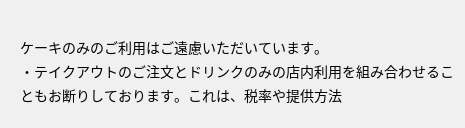ケーキのみのご利用はご遠慮いただいています。
・テイクアウトのご注文とドリンクのみの店内利用を組み合わせることもお断りしております。これは、税率や提供方法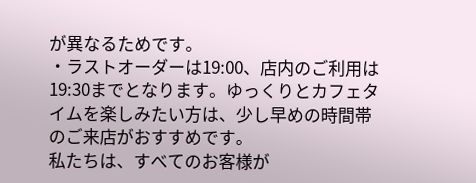が異なるためです。
・ラストオーダーは19:00、店内のご利用は19:30までとなります。ゆっくりとカフェタイムを楽しみたい方は、少し早めの時間帯のご来店がおすすめです。
私たちは、すべてのお客様が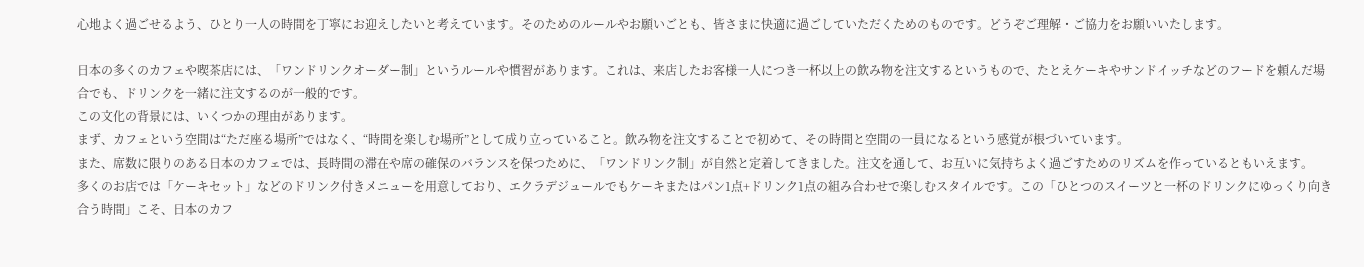心地よく過ごせるよう、ひとり一人の時間を丁寧にお迎えしたいと考えています。そのためのルールやお願いごとも、皆さまに快適に過ごしていただくためのものです。どうぞご理解・ご協力をお願いいたします。

日本の多くのカフェや喫茶店には、「ワンドリンクオーダー制」というルールや慣習があります。これは、来店したお客様一人につき一杯以上の飲み物を注文するというもので、たとえケーキやサンドイッチなどのフードを頼んだ場合でも、ドリンクを一緒に注文するのが一般的です。
この文化の背景には、いくつかの理由があります。
まず、カフェという空間は“ただ座る場所”ではなく、“時間を楽しむ場所”として成り立っていること。飲み物を注文することで初めて、その時間と空間の一員になるという感覚が根づいています。
また、席数に限りのある日本のカフェでは、長時間の滞在や席の確保のバランスを保つために、「ワンドリンク制」が自然と定着してきました。注文を通して、お互いに気持ちよく過ごすためのリズムを作っているともいえます。
多くのお店では「ケーキセット」などのドリンク付きメニューを用意しており、エクラデジュールでもケーキまたはパン1点+ドリンク1点の組み合わせで楽しむスタイルです。この「ひとつのスイーツと一杯のドリンクにゆっくり向き合う時間」こそ、日本のカフ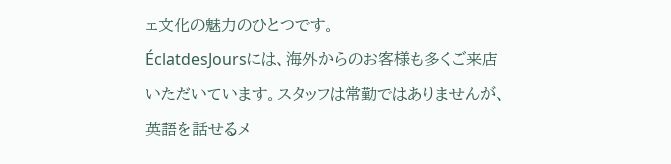ェ文化の魅力のひとつです。
ÉclatdesJoursには、海外からのお客様も多くご来店いただいています。スタッフは常勤ではありませんが、英語を話せるメ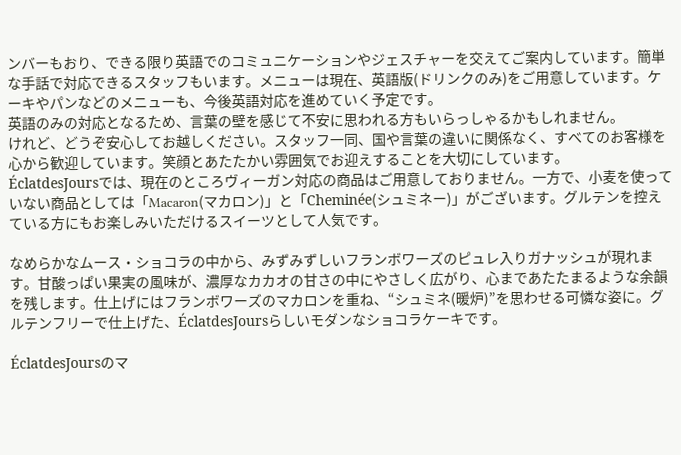ンバーもおり、できる限り英語でのコミュニケーションやジェスチャーを交えてご案内しています。簡単な手話で対応できるスタッフもいます。メニューは現在、英語版(ドリンクのみ)をご用意しています。ケーキやパンなどのメニューも、今後英語対応を進めていく予定です。
英語のみの対応となるため、言葉の壁を感じて不安に思われる方もいらっしゃるかもしれません。
けれど、どうぞ安心してお越しください。スタッフ一同、国や言葉の違いに関係なく、すべてのお客様を心から歓迎しています。笑顔とあたたかい雰囲気でお迎えすることを大切にしています。
ÉclatdesJoursでは、現在のところヴィーガン対応の商品はご用意しておりません。一方で、小麦を使っていない商品としては「Macaron(マカロン)」と「Cheminée(シュミネー)」がございます。グルテンを控えている方にもお楽しみいただけるスイーツとして人気です。

なめらかなムース・ショコラの中から、みずみずしいフランボワーズのピュレ入りガナッシュが現れます。甘酸っぱい果実の風味が、濃厚なカカオの甘さの中にやさしく広がり、心まであたたまるような余韻を残します。仕上げにはフランボワーズのマカロンを重ね、“シュミネ(暖炉)”を思わせる可憐な姿に。グルテンフリーで仕上げた、ÉclatdesJoursらしいモダンなショコラケーキです。

ÉclatdesJoursのマ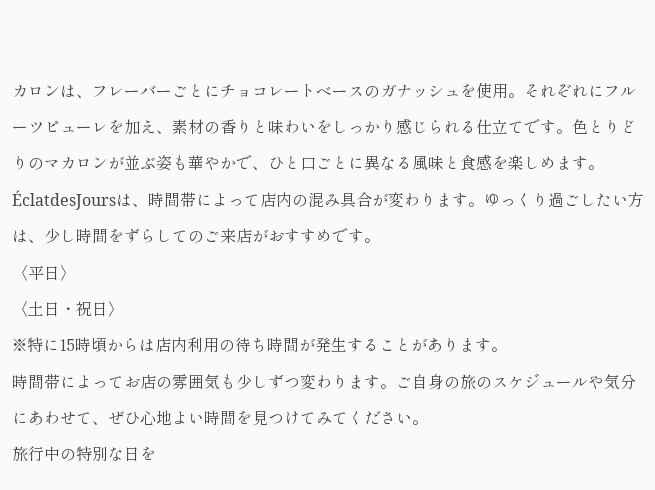カロンは、フレーバーごとにチョコレートベースのガナッシュを使用。それぞれにフルーツピューレを加え、素材の香りと味わいをしっかり感じられる仕立てです。色とりどりのマカロンが並ぶ姿も華やかで、ひと口ごとに異なる風味と食感を楽しめます。
ÉclatdesJoursは、時間帯によって店内の混み具合が変わります。ゆっくり過ごしたい方は、少し時間をずらしてのご来店がおすすめです。
〈平日〉
〈土日・祝日〉
※特に15時頃からは店内利用の待ち時間が発生することがあります。
時間帯によってお店の雰囲気も少しずつ変わります。ご自身の旅のスケジュールや気分にあわせて、ぜひ心地よい時間を見つけてみてください。
旅行中の特別な日を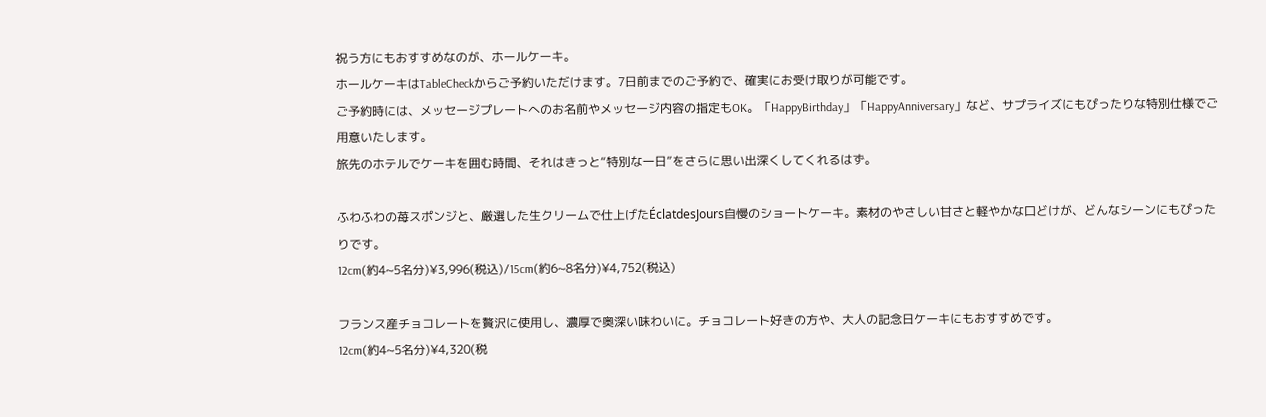祝う方にもおすすめなのが、ホールケーキ。
ホールケーキはTableCheckからご予約いただけます。7日前までのご予約で、確実にお受け取りが可能です。
ご予約時には、メッセージプレートへのお名前やメッセージ内容の指定もOK。「HappyBirthday」「HappyAnniversary」など、サプライズにもぴったりな特別仕様でご用意いたします。
旅先のホテルでケーキを囲む時間、それはきっと“特別な一日”をさらに思い出深くしてくれるはず。

ふわふわの苺スポンジと、厳選した生クリームで仕上げたÉclatdesJours自慢のショートケーキ。素材のやさしい甘さと軽やかな口どけが、どんなシーンにもぴったりです。
12cm(約4~5名分)¥3,996(税込)/15cm(約6~8名分)¥4,752(税込)

フランス産チョコレートを贅沢に使用し、濃厚で奥深い味わいに。チョコレート好きの方や、大人の記念日ケーキにもおすすめです。
12cm(約4~5名分)¥4,320(税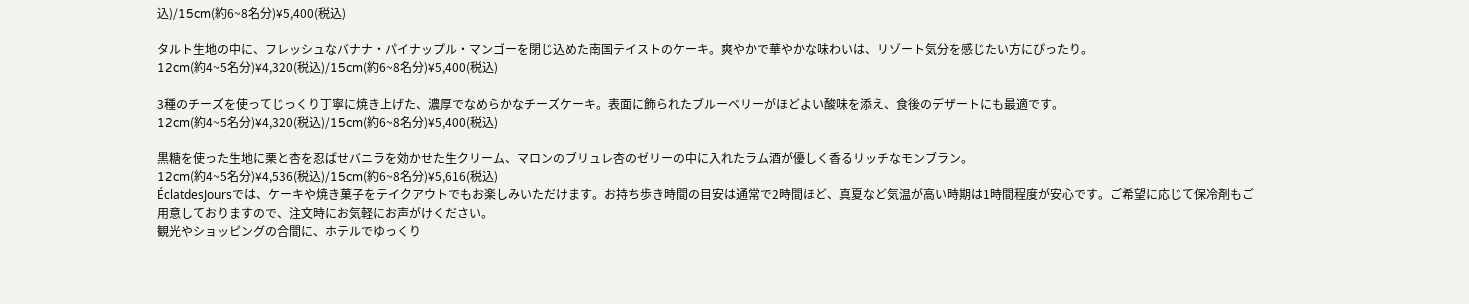込)/15cm(約6~8名分)¥5,400(税込)

タルト生地の中に、フレッシュなバナナ・パイナップル・マンゴーを閉じ込めた南国テイストのケーキ。爽やかで華やかな味わいは、リゾート気分を感じたい方にぴったり。
12cm(約4~5名分)¥4,320(税込)/15cm(約6~8名分)¥5,400(税込)

3種のチーズを使ってじっくり丁寧に焼き上げた、濃厚でなめらかなチーズケーキ。表面に飾られたブルーベリーがほどよい酸味を添え、食後のデザートにも最適です。
12cm(約4~5名分)¥4,320(税込)/15cm(約6~8名分)¥5,400(税込)

黒糖を使った生地に栗と杏を忍ばせバニラを効かせた生クリーム、マロンのブリュレ杏のゼリーの中に入れたラム酒が優しく香るリッチなモンブラン。
12cm(約4~5名分)¥4,536(税込)/15cm(約6~8名分)¥5,616(税込)
ÉclatdesJoursでは、ケーキや焼き菓子をテイクアウトでもお楽しみいただけます。お持ち歩き時間の目安は通常で2時間ほど、真夏など気温が高い時期は1時間程度が安心です。ご希望に応じて保冷剤もご用意しておりますので、注文時にお気軽にお声がけください。
観光やショッピングの合間に、ホテルでゆっくり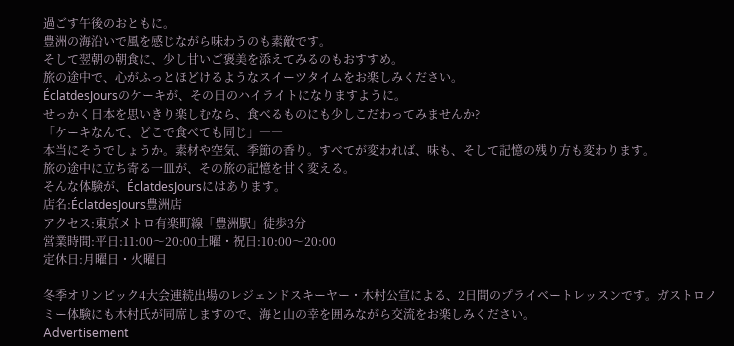過ごす午後のおともに。
豊洲の海沿いで風を感じながら味わうのも素敵です。
そして翌朝の朝食に、少し甘いご褒美を添えてみるのもおすすめ。
旅の途中で、心がふっとほどけるようなスイーツタイムをお楽しみください。
ÉclatdesJoursのケーキが、その日のハイライトになりますように。
せっかく日本を思いきり楽しむなら、食べるものにも少しこだわってみませんか?
「ケーキなんて、どこで食べても同じ」――
本当にそうでしょうか。素材や空気、季節の香り。すべてが変われば、味も、そして記憶の残り方も変わります。
旅の途中に立ち寄る一皿が、その旅の記憶を甘く変える。
そんな体験が、ÉclatdesJoursにはあります。
店名:ÉclatdesJours豊洲店
アクセス:東京メトロ有楽町線「豊洲駅」徒歩3分
営業時間:平日:11:00〜20:00土曜・祝日:10:00〜20:00
定休日:月曜日・火曜日

冬季オリンピック4大会連続出場のレジェンドスキーヤー・木村公宣による、2日間のプライベートレッスンです。ガストロノミー体験にも木村氏が同席しますので、海と山の幸を囲みながら交流をお楽しみください。
Advertisement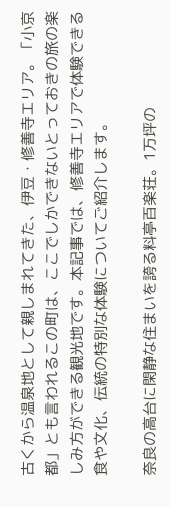古くから温泉地として親しまれてきた、伊豆・修善寺エリア。「小京都」とも言われるこの町は、ここでしかできないとっておきの旅の楽しみ方ができる観光地です。本記事では、修善寺エリアで体験できる食や文化、伝統の特別な体験についてご紹介します。

奈良の高台に閑静な住まいを誇る料亭百楽荘。1万坪の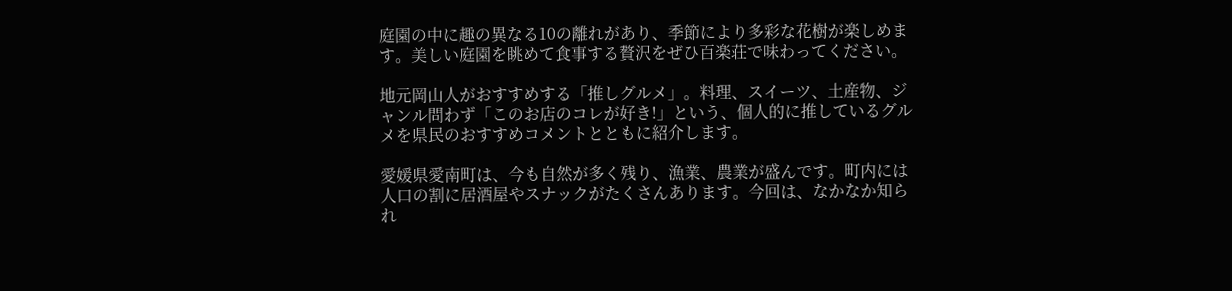庭園の中に趣の異なる10の離れがあり、季節により多彩な花樹が楽しめます。美しい庭園を眺めて食事する贅沢をぜひ百楽荘で味わってください。

地元岡山人がおすすめする「推しグルメ」。料理、スイーツ、土産物、ジャンル問わず「このお店のコレが好き!」という、個人的に推しているグルメを県民のおすすめコメントとともに紹介します。

愛媛県愛南町は、今も自然が多く残り、漁業、農業が盛んです。町内には人口の割に居酒屋やスナックがたくさんあります。今回は、なかなか知られ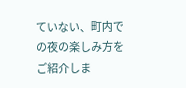ていない、町内での夜の楽しみ方をご紹介しま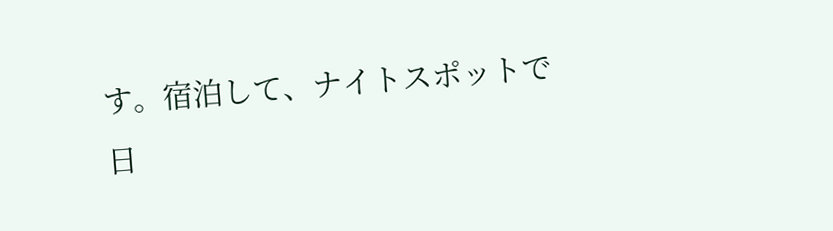す。宿泊して、ナイトスポットで日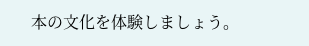本の文化を体験しましょう。